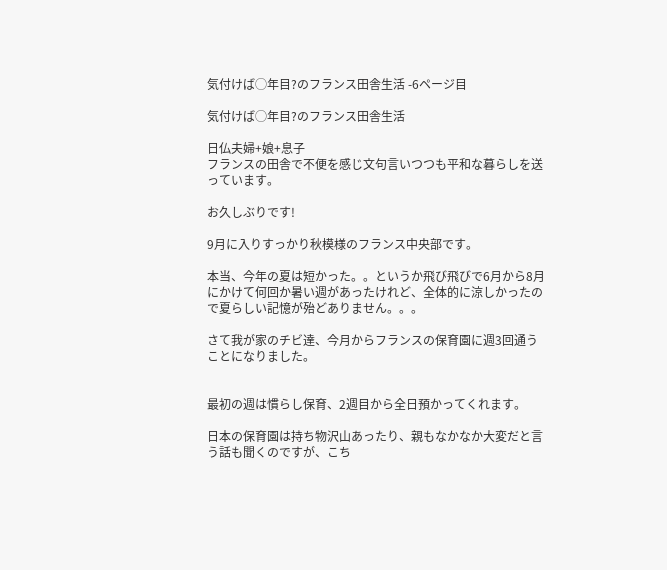気付けば◯年目?のフランス田舎生活 -6ページ目

気付けば◯年目?のフランス田舎生活

日仏夫婦+娘+息子
フランスの田舎で不便を感じ文句言いつつも平和な暮らしを送っています。

お久しぶりです!

9月に入りすっかり秋模様のフランス中央部です。

本当、今年の夏は短かった。。というか飛び飛びで6月から8月にかけて何回か暑い週があったけれど、全体的に涼しかったので夏らしい記憶が殆どありません。。。

さて我が家のチビ達、今月からフランスの保育園に週3回通うことになりました。


最初の週は慣らし保育、2週目から全日預かってくれます。

日本の保育園は持ち物沢山あったり、親もなかなか大変だと言う話も聞くのですが、こち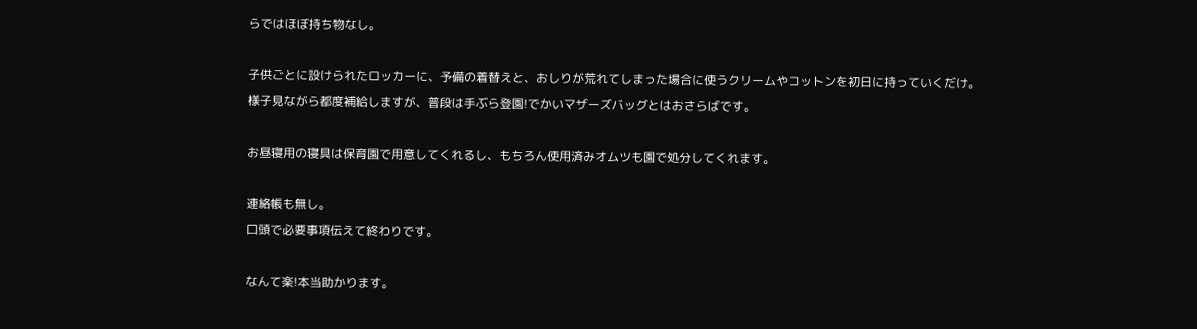らではほぼ持ち物なし。

子供ごとに設けられたロッカーに、予備の着替えと、おしりが荒れてしまった場合に使うクリームやコットンを初日に持っていくだけ。
様子見ながら都度補給しますが、普段は手ぶら登園!でかいマザーズバッグとはおさらばです。

お昼寝用の寝具は保育園で用意してくれるし、もちろん使用済みオムツも園で処分してくれます。

連絡帳も無し。
口頭で必要事項伝えて終わりです。

なんて楽!本当助かります。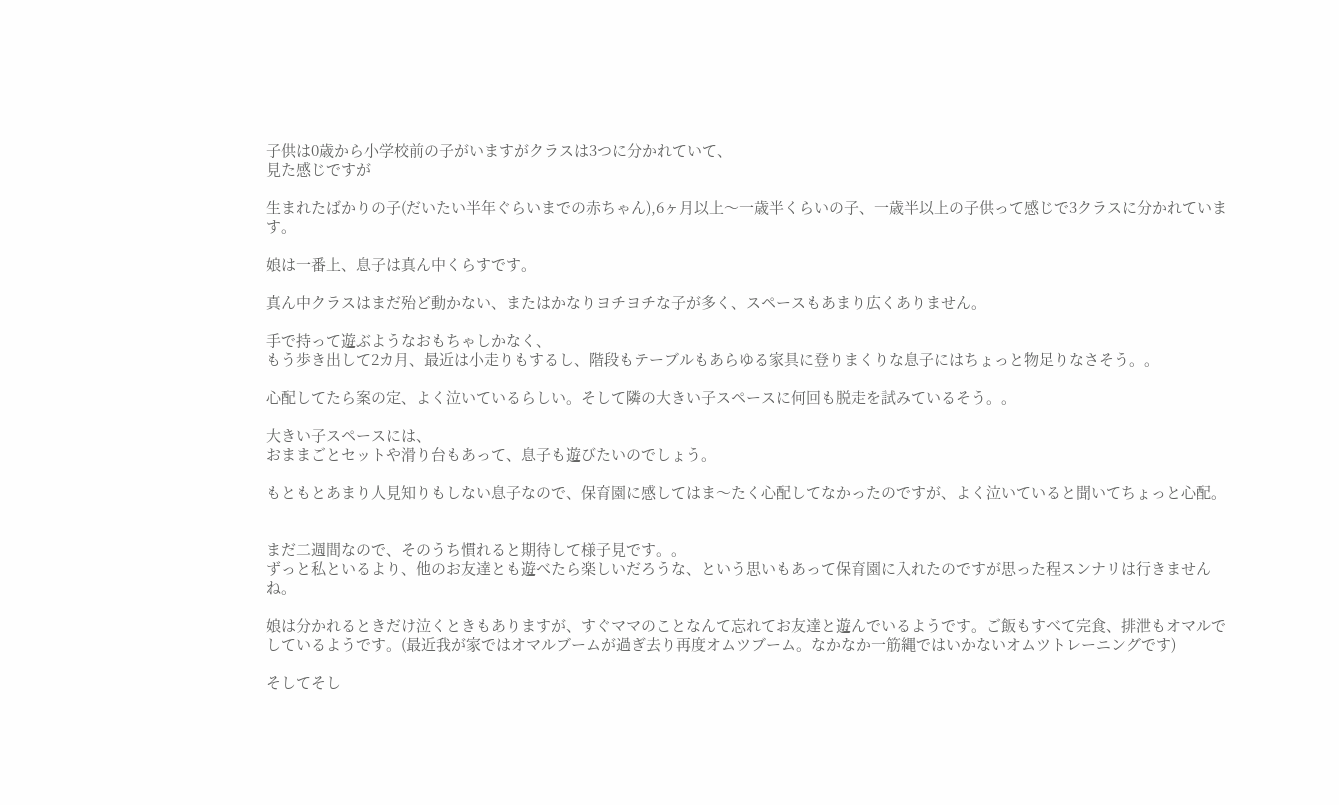子供は0歳から小学校前の子がいますがクラスは3つに分かれていて、
見た感じですが

生まれたばかりの子(だいたい半年ぐらいまでの赤ちゃん),6ヶ月以上〜一歳半くらいの子、一歳半以上の子供って感じで3クラスに分かれています。

娘は一番上、息子は真ん中くらすです。

真ん中クラスはまだ殆ど動かない、またはかなりヨチヨチな子が多く、スペースもあまり広くありません。

手で持って遊ぶようなおもちゃしかなく、
もう歩き出して2カ月、最近は小走りもするし、階段もテーブルもあらゆる家具に登りまくりな息子にはちょっと物足りなさそう。。

心配してたら案の定、よく泣いているらしい。そして隣の大きい子スペースに何回も脱走を試みているそう。。

大きい子スペースには、
おままごとセットや滑り台もあって、息子も遊びたいのでしょう。

もともとあまり人見知りもしない息子なので、保育園に感してはま〜たく心配してなかったのですが、よく泣いていると聞いてちょっと心配。


まだ二週間なので、そのうち慣れると期待して様子見です。。
ずっと私といるより、他のお友達とも遊べたら楽しいだろうな、という思いもあって保育園に入れたのですが思った程スンナリは行きませんね。

娘は分かれるときだけ泣くときもありますが、すぐママのことなんて忘れてお友達と遊んでいるようです。ご飯もすべて完食、排泄もオマルでしているようです。(最近我が家ではオマルブームが過ぎ去り再度オムツブーム。なかなか一筋縄ではいかないオムツトレーニングです)

そしてそし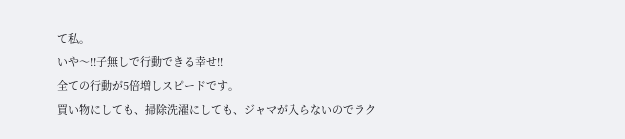て私。
いや〜!!子無しで行動できる幸せ!!
全ての行動が5倍増しスピードです。
買い物にしても、掃除洗濯にしても、ジャマが入らないのでラク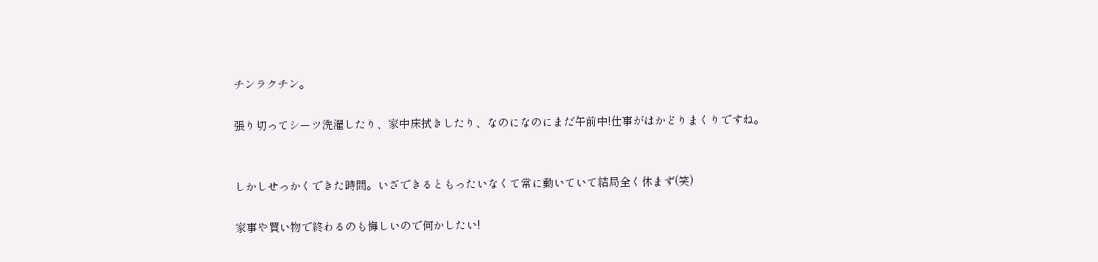チンラクチン。

張り切ってシーツ洗濯したり、家中床拭きしたり、なのになのにまだ午前中!仕事がはかどりまくりですね。


しかしせっかくできた時間。いざできるともったいなくて常に動いていて結局全く休まず(笑)

家事や買い物で終わるのも悔しいので何かしたい!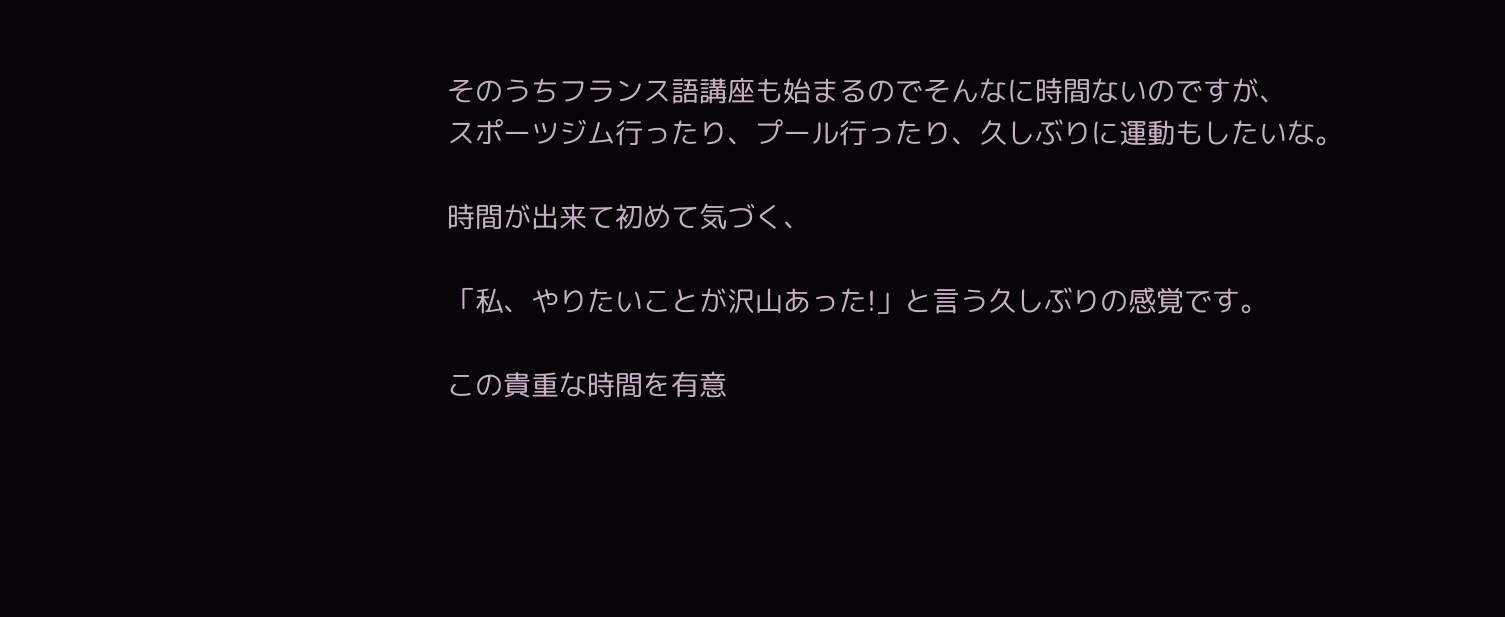そのうちフランス語講座も始まるのでそんなに時間ないのですが、
スポーツジム行ったり、プール行ったり、久しぶりに運動もしたいな。

時間が出来て初めて気づく、

「私、やりたいことが沢山あった!」と言う久しぶりの感覚です。

この貴重な時間を有意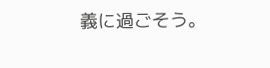義に過ごそう。